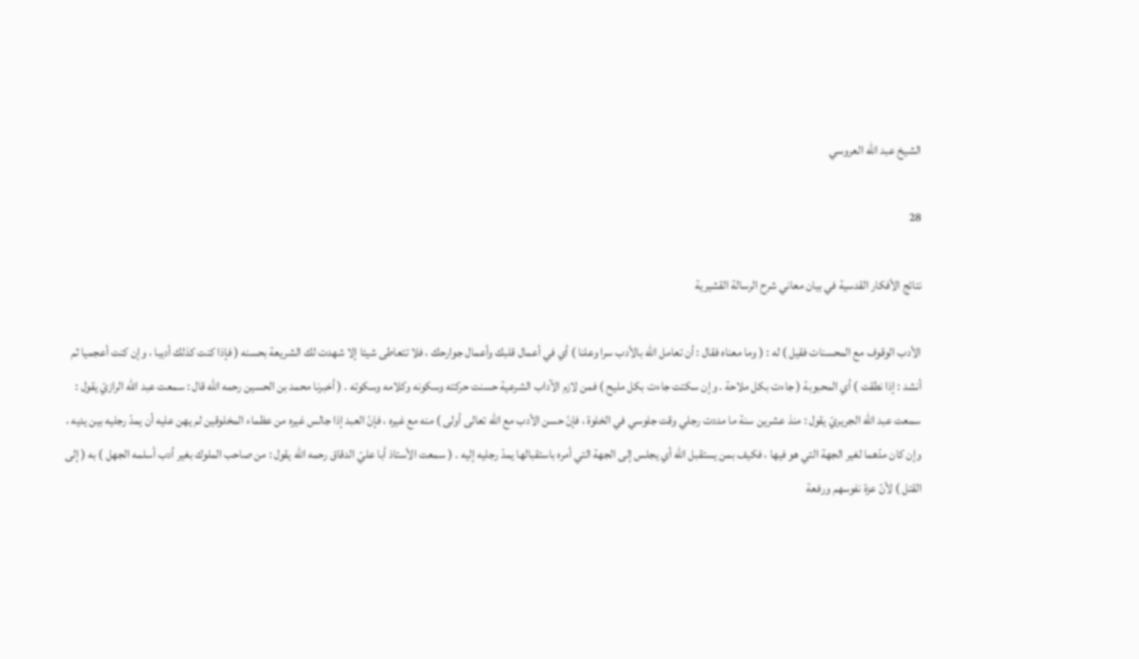الشيخ عبد الله العروسي

28

نتائج الأفكار القدسية في بيان معاني شرح الرسالة القشيرية

الأدب الوقوف مع المحسنات فقيل ) له : ( وما معناه فقال : أن تعامل اللّه بالأدب سرا وعلنا ) أي في أعمال قلبك وأعمال جوارحك ، فلا تتعاطى شيئا إلا شهدت لك الشريعة بحسنه ( فإذا كنت كذلك أديبا ، وإن كنت أعجميا ثم أنشد : إذا نطقت ) أي المحبوبة ( جاءت بكل ملاحة . وإن سكتت جاءت بكل مليح ) فمن لازم الآداب الشرعية حسنت حركته وسكونه وكلامه وسكوته . ( أخبرنا محمد بن الحسين رحمه اللّه قال : سمعت عبد اللّه الرازيّ يقول : سمعت عبد اللّه الجريريّ يقول : منذ عشرين سنة ما مددت رجلي وقت جلوسي في الخلوة ، فإنّ حسن الأدب مع اللّه تعالى أولى ) منه مع غيره ، فإنّ العبد إذا جالس غيره من عظماء المخلوقين لم يهن عليه أن يمدّ رجليه بين يديه ، وإن كان مدّهما لغير الجهة التي هو فيها ، فكيف بمن يستقبل اللّه أي يجلس إلى الجهة التي أمره باستقبالها يمدّ رجليه إليه . ( سمعت الأستاذ أبا عليّ الدقاق رحمه اللّه يقول : من صاحب الملوك بغير أدب أسلمه الجهل ) به ( إلى القتل ) لأنّ عزة نفوسهم ورفعة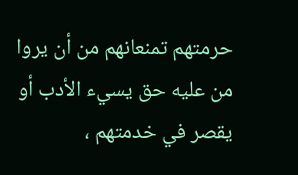حرمتهم تمنعانهم من أن يروا من عليه حق يسيء الأدب أو يقصر في خدمتهم ،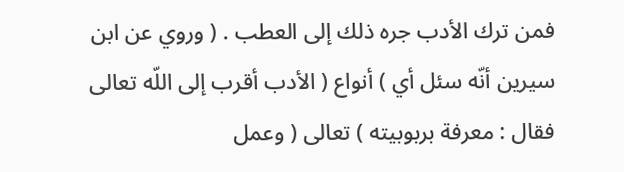فمن ترك الأدب جره ذلك إلى العطب . ( وروي عن ابن سيرين أنّه سئل أي ) أنواع ( الأدب أقرب إلى اللّه تعالى فقال : معرفة بربوبيته ) تعالى ( وعمل